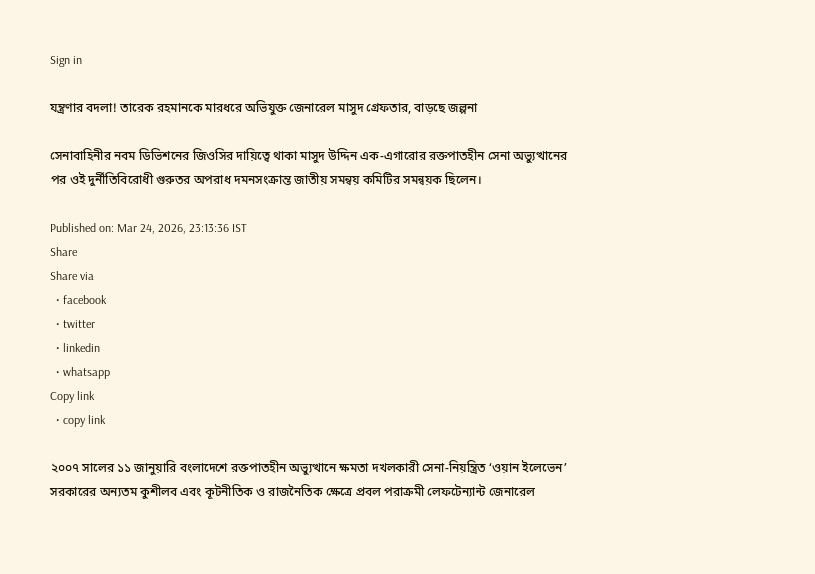Sign in

যন্ত্রণার বদলা! তারেক রহমানকে মারধরে অভিযুক্ত জেনারেল মাসুদ গ্রেফতার, বাড়ছে জল্পনা

সেনাবাহিনীর নবম ডিভিশনের জিওসির দায়িত্বে থাকা মাসুদ উদ্দিন এক-এগারোর রক্তপাতহীন সেনা অভ্যুত্থানের পর ওই দুর্নীতিবিরোধী গুরুতর অপরাধ দমনসংক্রান্ত জাতীয় সমন্বয় কমিটির সমন্বয়ক ছিলেন।

Published on: Mar 24, 2026, 23:13:36 IST
Share
Share via
  • facebook
  • twitter
  • linkedin
  • whatsapp
Copy link
  • copy link

২০০৭ সালের ১১ জানুয়ারি বংলাদেশে রক্তপাতহীন অভ্যুত্থানে ক্ষমতা দখলকারী সেনা-নিয়ন্ত্রিত ‘ওয়ান ইলেভেন’ সরকারের অন্যতম কুশীলব এবং কূটনীতিক ও রাজনৈতিক ক্ষেত্রে প্রবল পরাক্রমী লেফটেন্যান্ট জেনারেল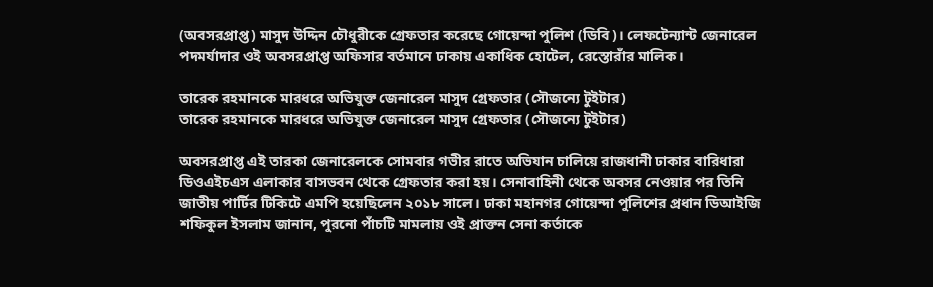(অবসরপ্রাপ্ত) মাসুদ উদ্দিন চৌধুরীকে গ্রেফতার করেছে গোয়েন্দা পুলিশ (ডিবি)। লেফটেন্যান্ট জেনারেল পদমর্যাদার ওই অবসরপ্রাপ্ত অফিসার বর্তমানে ঢাকায় একাধিক হোটেল, রেস্তোরাঁর মালিক। ‌

তারেক রহমানকে মারধরে অভিযুক্ত জেনারেল মাসুদ গ্রেফতার (সৌজন্যে টুইটার)
তারেক রহমানকে মারধরে অভিযুক্ত জেনারেল মাসুদ গ্রেফতার (সৌজন্যে টুইটার)

অবসরপ্রাপ্ত এই তারকা জেনারেলকে সোমবার গভীর রাতে অভিযান চালিয়ে রাজধানী ঢাকার বারিধারা ডিওএইচএস এলাকার বাসভবন থেকে গ্রেফতার করা হয়। সেনাবাহিনী থেকে অবসর নেওয়ার পর তিনি জাতীয় পার্টির টিকিটে এমপি হয়েছিলেন ২০১৮ সালে। ঢাকা মহানগর গোয়েন্দা পুলিশের প্রধান ডিআইজি শফিকুল ইসলাম জানান, পুরনো পাঁচটি মামলায় ওই প্রাক্তন সেনা কর্তাকে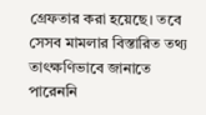গ্রেফতার করা হয়েছে। তবে সেসব মামলার বিস্তারিত তথ্য তাৎক্ষণিভাবে জানাতে পারেননি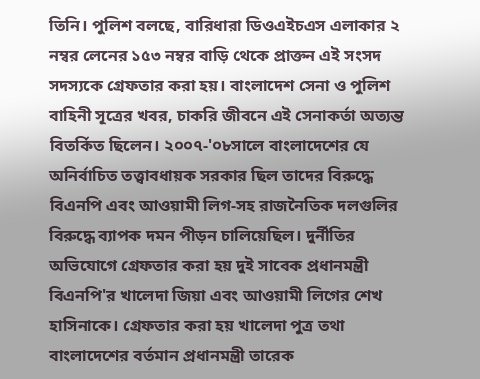তিনি। পুলিশ বলছে, বারিধারা ডিওএইচএস এলাকার ২ নম্বর লেনের ১৫৩ নম্বর বাড়ি থেকে প্ৰাক্তন এই সংসদ সদস্যকে গ্রেফতার করা হয়। বাংলাদেশ সেনা ও পুলিশ বাহিনী সূত্রের খবর, চাকরি জীবনে এই সেনাকর্তা অত্যন্ত বিতর্কিত ছিলেন। ২০০৭-'০৮সালে বাংলাদেশের যে অনির্বাচিত তত্ত্বাবধায়ক সরকার ছিল তাদের বিরুদ্ধে বিএনপি এবং আওয়ামী লিগ-সহ রাজনৈতিক দলগুলির বিরুদ্ধে ব্যাপক দমন পীড়ন চালিয়েছিল।‌ দুর্নীতির অভিযোগে গ্রেফতার করা হয় দুই সাবেক প্রধানমন্ত্রী বিএনপি'র খালেদা জিয়া এবং আওয়ামী লিগের শেখ হাসিনাকে। গ্রেফতার করা হয় খালেদা পুত্র তথা বাংলাদেশের বর্তমান প্রধানমন্ত্রী তারেক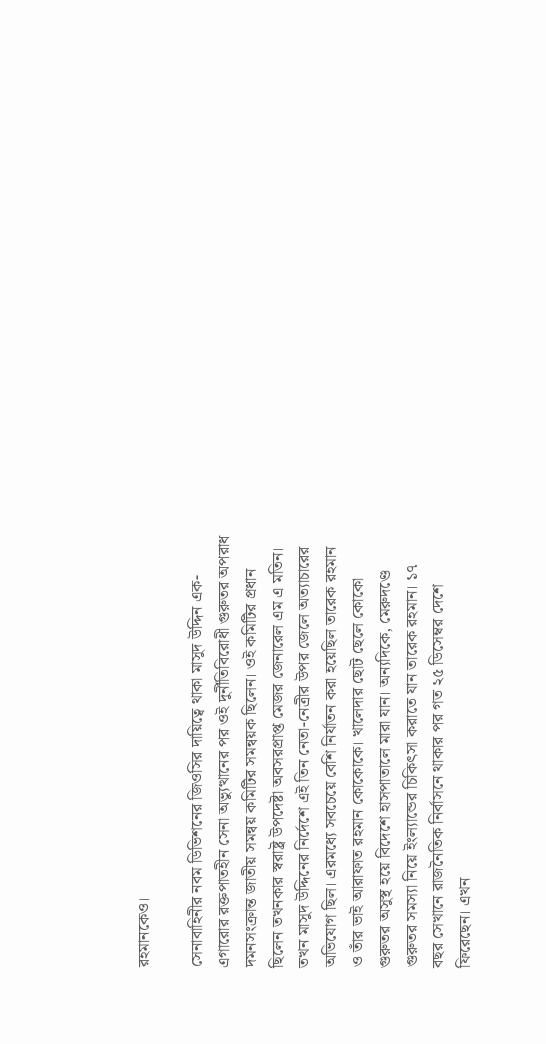রহমানকেও।

সেনাবাহিনীর নবম ডিভিশনের জিওসির দায়িত্বে থাকা মাসুদ উদ্দিন এক-এগারোর রক্তপাতহীন সেনা অভ্যুত্থানের পর ওই দুর্নীতিবিরোধী গুরুতর অপরাধ দমনসংক্রান্ত জাতীয় সমন্বয় কমিটির সমন্বয়ক ছিলেন। ওই কমিটির প্রধান ছিলেন তখনকার স্বরাষ্ট্র উপদেষ্টা অবসরপ্রাপ্ত মেজর জেনারেল এম এ মতিন। তখন মাসুদ উদ্দিনের নির্দেশে এই তিন নেতা-নেত্রীর উপর জেলে অত্যাচারের অভিযোগ ছিল। এরমধ্যে সবচেয়ে বেশি নির্যাতন করা হয়েছিল তারেক রহমান ও তাঁর ভাই আরাফাত রহমান কোকোকে। খালেদার ছোট ছেলে কোকো গুরুতর অসুস্থ হয়ে বিদেশে হাসপাতালে মারা যান। অন্যদিকে, মেরুদণ্ডে গুরুতর সমস্যা নিয়ে ইংল্যান্ডের চিকিৎসা করাতে যান তারেক রহমান। ১৭ বছর সেখানে রাজনৈতিক নির্বাসনে থাকার পর গত ২৫ ডিসেম্বর দেশে ফিরেছেন। এখন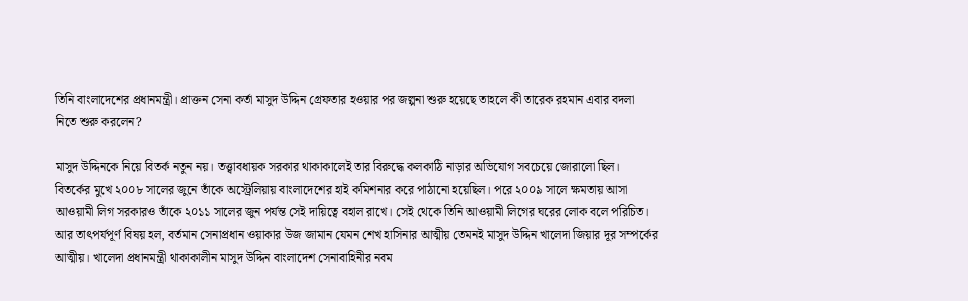তিনি বাংলাদেশের প্রধানমন্ত্রী। প্রাক্তন সেনা কর্তা মাসুদ উদ্দিন গ্রেফতার হওয়ার পর জল্পনা শুরু হয়েছে তাহলে কী তারেক রহমান এবার বদলা নিতে শুরু করলেন?

মাসুদ উদ্দিনকে নিয়ে বিতর্ক নতুন নয়। তত্ত্বাবধায়ক সরকার থাকাকালেই তার বিরুদ্ধে কলকাঠি নাড়ার অভিযোগ সবচেয়ে জোরালো ছিল। বিতর্কের মুখে ২০০৮ সালের জুনে তাঁকে অস্ট্রেলিয়ায় বাংলাদেশের হাই কমিশনার করে পাঠানো হয়েছিল। পরে ২০০৯ সালে ক্ষমতায় আসা আওয়ামী লিগ সরকারও তাঁকে ২০১১ সালের জুন পর্যন্ত সেই দায়িত্বে বহাল রাখে। সেই থেকে তিনি আওয়ামী লিগের ঘরের লোক বলে পরিচিত। আর তাৎপর্যপূর্ণ বিষয় হল, বর্তমান সেনাপ্রধান ওয়াকার উজ‌ জামান যেমন শেখ হাসিনার আত্মীয় তেমনই মাসুদ উদ্দিন খালেদা জিয়ার দূর সম্পর্কের আত্মীয়। খালেদা প্রধানমন্ত্রী থাকাকালীন মাসুদ উদ্দিন বাংলাদেশ সেনাবাহিনীর নবম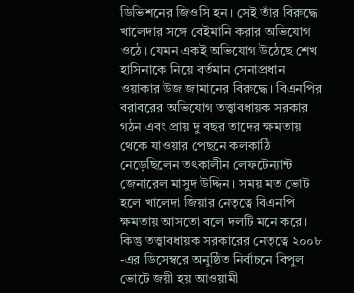ডিভিশনের জিওসি হন। সেই তাঁর বিরুদ্ধে খালেদার সঙ্গে বেইমানি করার অভিযোগ ওঠে। যেমন একই অভিযোগ উঠেছে শেখ হাসিনাকে নিয়ে বর্তমান সেনাপ্রধান ওয়াকার উজ জামানের বিরুদ্ধে। বিএনপির বরাবরের অভিযোগ তত্ত্বাবধায়ক সরকার গঠন এবং প্রায় দু বছর তাদের ক্ষমতায় থেকে যাওয়ার পেছনে কলকাঠি নেড়েছিলেন তৎকালীন লেফটেন্যান্ট জেনারেল মাসুদ উদ্দিন। সময় মত ভোট হলে খালেদা জিয়ার নেতৃত্বে বিএনপি ক্ষমতায় আসতো বলে দলটি মনে করে। কিন্তু তত্ত্বাবধায়ক সরকারের নেতৃত্বে ২০০৮ -এর ডিসেম্বরে অনুষ্ঠিত নির্বাচনে বিপুল ভোটে জয়ী হয় আওয়ামী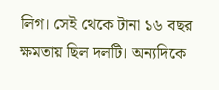লিগ। সেই থেকে টানা ১৬ বছর ক্ষমতায় ছিল দলটি। অন্যদিকে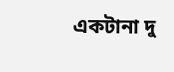একটানা দু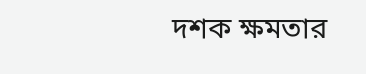দশক ক্ষমতার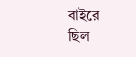বাইরে ছিল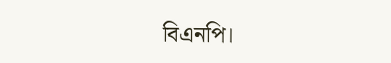বিএনপি।